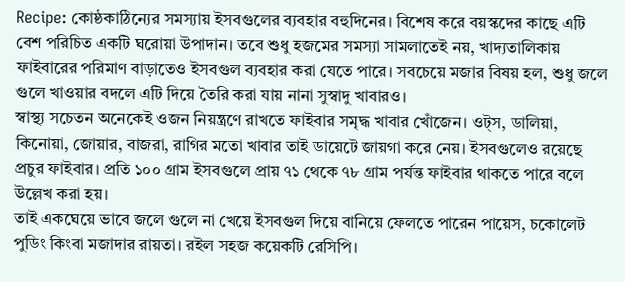Recipe: কোষ্ঠকাঠিন্যের সমস্যায় ইসবগুলের ব্যবহার বহুদিনের। বিশেষ করে বয়স্কদের কাছে এটি বেশ পরিচিত একটি ঘরোয়া উপাদান। তবে শুধু হজমের সমস্যা সামলাতেই নয়, খাদ্যতালিকায় ফাইবারের পরিমাণ বাড়াতেও ইসবগুল ব্যবহার করা যেতে পারে। সবচেয়ে মজার বিষয় হল, শুধু জলে গুলে খাওয়ার বদলে এটি দিয়ে তৈরি করা যায় নানা সুস্বাদু খাবারও।
স্বাস্থ্য সচেতন অনেকেই ওজন নিয়ন্ত্রণে রাখতে ফাইবার সমৃদ্ধ খাবার খোঁজেন। ওট্স, ডালিয়া, কিনোয়া, জোয়ার, বাজরা, রাগির মতো খাবার তাই ডায়েটে জায়গা করে নেয়। ইসবগুলেও রয়েছে প্রচুর ফাইবার। প্রতি ১০০ গ্রাম ইসবগুলে প্রায় ৭১ থেকে ৭৮ গ্রাম পর্যন্ত ফাইবার থাকতে পারে বলে উল্লেখ করা হয়।
তাই একঘেয়ে ভাবে জলে গুলে না খেয়ে ইসবগুল দিয়ে বানিয়ে ফেলতে পারেন পায়েস, চকোলেট পুডিং কিংবা মজাদার রায়তা। রইল সহজ কয়েকটি রেসিপি।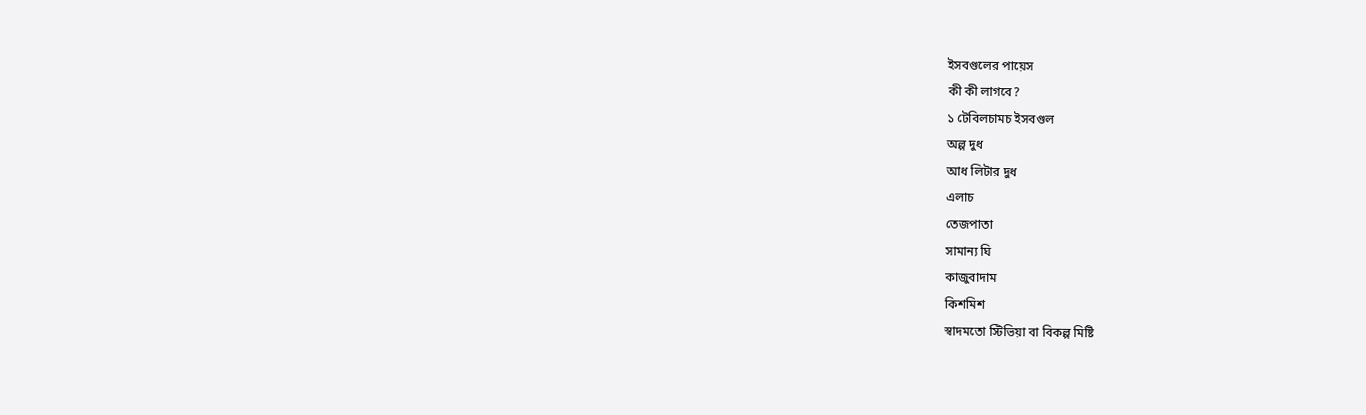ইসবগুলের পায়েস
কী কী লাগবে?
১ টেবিলচামচ ইসবগুল
অল্প দুধ
আধ লিটার দুধ
এলাচ
তেজপাতা
সামান্য ঘি
কাজুবাদাম
কিশমিশ
স্বাদমতো স্টিভিয়া বা বিকল্প মিষ্টি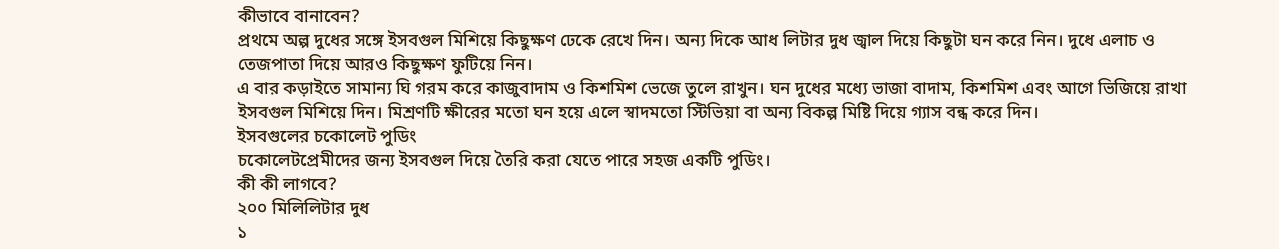কীভাবে বানাবেন?
প্রথমে অল্প দুধের সঙ্গে ইসবগুল মিশিয়ে কিছুক্ষণ ঢেকে রেখে দিন। অন্য দিকে আধ লিটার দুধ জ্বাল দিয়ে কিছুটা ঘন করে নিন। দুধে এলাচ ও তেজপাতা দিয়ে আরও কিছুক্ষণ ফুটিয়ে নিন।
এ বার কড়াইতে সামান্য ঘি গরম করে কাজুবাদাম ও কিশমিশ ভেজে তুলে রাখুন। ঘন দুধের মধ্যে ভাজা বাদাম, কিশমিশ এবং আগে ভিজিয়ে রাখা ইসবগুল মিশিয়ে দিন। মিশ্রণটি ক্ষীরের মতো ঘন হয়ে এলে স্বাদমতো স্টিভিয়া বা অন্য বিকল্প মিষ্টি দিয়ে গ্যাস বন্ধ করে দিন।
ইসবগুলের চকোলেট পুডিং
চকোলেটপ্রেমীদের জন্য ইসবগুল দিয়ে তৈরি করা যেতে পারে সহজ একটি পুডিং।
কী কী লাগবে?
২০০ মিলিলিটার দুধ
১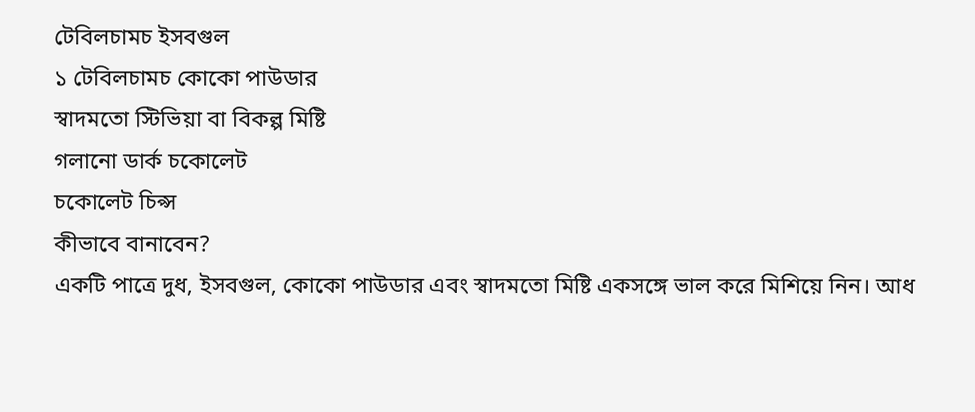টেবিলচামচ ইসবগুল
১ টেবিলচামচ কোকো পাউডার
স্বাদমতো স্টিভিয়া বা বিকল্প মিষ্টি
গলানো ডার্ক চকোলেট
চকোলেট চিপ্স
কীভাবে বানাবেন?
একটি পাত্রে দুধ, ইসবগুল, কোকো পাউডার এবং স্বাদমতো মিষ্টি একসঙ্গে ভাল করে মিশিয়ে নিন। আধ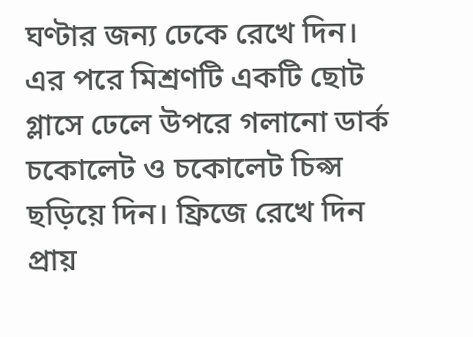ঘণ্টার জন্য ঢেকে রেখে দিন।
এর পরে মিশ্রণটি একটি ছোট গ্লাসে ঢেলে উপরে গলানো ডার্ক চকোলেট ও চকোলেট চিপ্স ছড়িয়ে দিন। ফ্রিজে রেখে দিন প্রায়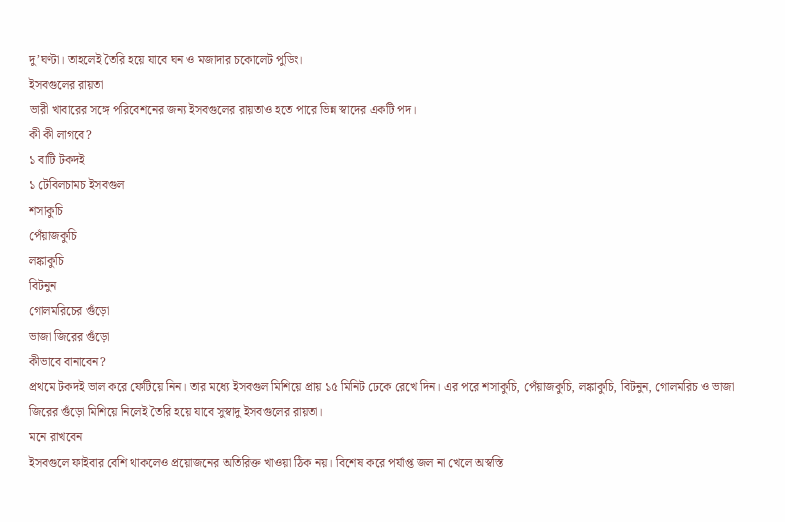দু’ঘণ্টা। তাহলেই তৈরি হয়ে যাবে ঘন ও মজাদার চকোলেট পুডিং।
ইসবগুলের রায়তা
ভারী খাবারের সঙ্গে পরিবেশনের জন্য ইসবগুলের রায়তাও হতে পারে ভিন্ন স্বাদের একটি পদ।
কী কী লাগবে?
১ বাটি টকদই
১ টেবিলচামচ ইসবগুল
শসাকুচি
পেঁয়াজকুচি
লঙ্কাকুচি
বিটনুন
গোলমরিচের গুঁড়ো
ভাজা জিরের গুঁড়ো
কীভাবে বানাবেন?
প্রথমে টকদই ভাল করে ফেটিয়ে নিন। তার মধ্যে ইসবগুল মিশিয়ে প্রায় ১৫ মিনিট ঢেকে রেখে দিন। এর পরে শসাকুচি, পেঁয়াজকুচি, লঙ্কাকুচি, বিটনুন, গোলমরিচ ও ভাজা জিরের গুঁড়ো মিশিয়ে নিলেই তৈরি হয়ে যাবে সুস্বাদু ইসবগুলের রায়তা।
মনে রাখবেন
ইসবগুলে ফাইবার বেশি থাকলেও প্রয়োজনের অতিরিক্ত খাওয়া ঠিক নয়। বিশেষ করে পর্যাপ্ত জল না খেলে অস্বস্তি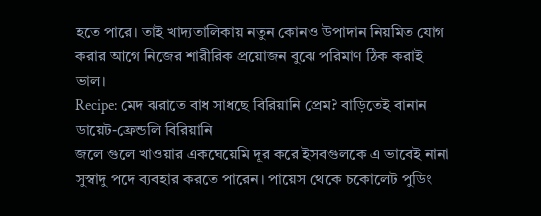হতে পারে। তাই খাদ্যতালিকায় নতুন কোনও উপাদান নিয়মিত যোগ করার আগে নিজের শারীরিক প্রয়োজন বুঝে পরিমাণ ঠিক করাই ভাল।
Recipe: মেদ ঝরাতে বাধ সাধছে বিরিয়ানি প্রেম? বাড়িতেই বানান ডায়েট-ফ্রেন্ডলি বিরিয়ানি
জলে গুলে খাওয়ার একঘেয়েমি দূর করে ইসবগুলকে এ ভাবেই নানা সুস্বাদু পদে ব্যবহার করতে পারেন। পায়েস থেকে চকোলেট পুডিং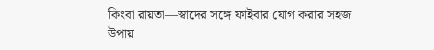কিংবা রায়তা—স্বাদের সঙ্গে ফাইবার যোগ করার সহজ উপায়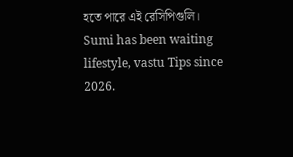হতে পারে এই রেসিপিগুলি।
Sumi has been waiting lifestyle, vastu Tips since 2026.